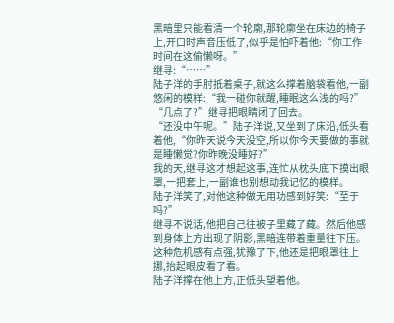黑暗里只能看清一个轮廓,那轮廓坐在床边的椅子上,开口时声音压低了,似乎是怕吓着他:“你工作时间在这偷懒呀。”
继寻:“……”
陆子洋的手肘抵着桌子,就这么撑着脑袋看他,一副悠闲的模样:“我一碰你就醒,睡眠这么浅的吗?”
“几点了?”继寻把眼睛闭了回去。
“还没中午呢。”陆子洋说,又坐到了床沿,低头看着他,“你昨天说今天没空,所以你今天要做的事就是睡懒觉?你昨晚没睡好?”
我的天,继寻这才想起这事,连忙从枕头底下摸出眼罩,一把套上,一副谁也别想动我记忆的模样。
陆子洋笑了,对他这种做无用功感到好笑:“至于吗?”
继寻不说话,他把自己往被子里藏了藏。然后他感到身体上方出现了阴影,黑暗连带着重量往下压。这种危机感有点强,犹豫了下,他还是把眼罩往上挪,抬起眼皮看了看。
陆子洋撑在他上方,正低头望着他。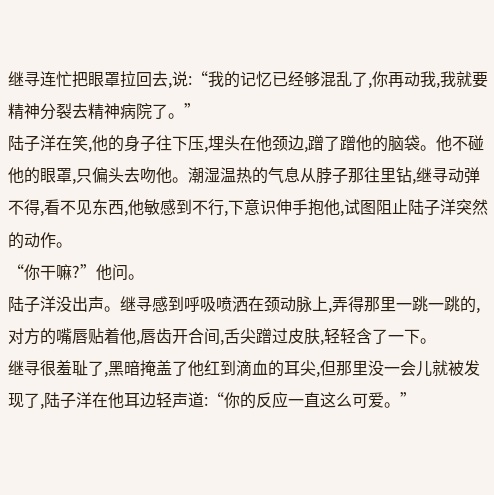继寻连忙把眼罩拉回去,说:“我的记忆已经够混乱了,你再动我,我就要精神分裂去精神病院了。”
陆子洋在笑,他的身子往下压,埋头在他颈边,蹭了蹭他的脑袋。他不碰他的眼罩,只偏头去吻他。潮湿温热的气息从脖子那往里钻,继寻动弹不得,看不见东西,他敏感到不行,下意识伸手抱他,试图阻止陆子洋突然的动作。
“你干嘛?”他问。
陆子洋没出声。继寻感到呼吸喷洒在颈动脉上,弄得那里一跳一跳的,对方的嘴唇贴着他,唇齿开合间,舌尖蹭过皮肤,轻轻含了一下。
继寻很羞耻了,黑暗掩盖了他红到滴血的耳尖,但那里没一会儿就被发现了,陆子洋在他耳边轻声道:“你的反应一直这么可爱。”